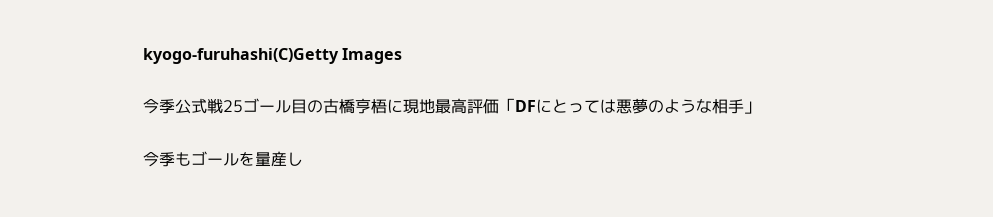kyogo-furuhashi(C)Getty Images

今季公式戦25ゴール目の古橋亨梧に現地最高評価「DFにとっては悪夢のような相手」

今季もゴールを量産し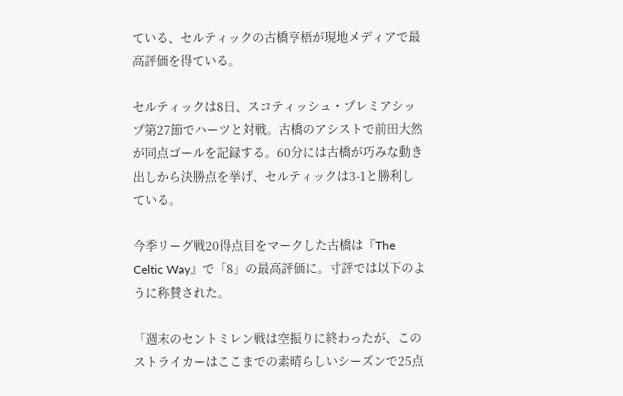ている、セルティックの古橋亨梧が現地メディアで最高評価を得ている。

セルティックは8日、スコティッシュ・プレミアシップ第27節でハーツと対戦。古橋のアシストで前田大然が同点ゴールを記録する。60分には古橋が巧みな動き出しから決勝点を挙げ、セルティックは3-1と勝利している。

今季リーグ戦20得点目をマークした古橋は『The Celtic Way』で「8」の最高評価に。寸評では以下のように称賛された。

「週末のセントミレン戦は空振りに終わったが、このストライカーはここまでの素晴らしいシーズンで25点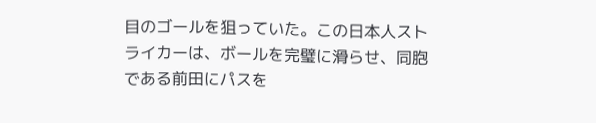目のゴールを狙っていた。この日本人ストライカーは、ボールを完璧に滑らせ、同胞である前田にパスを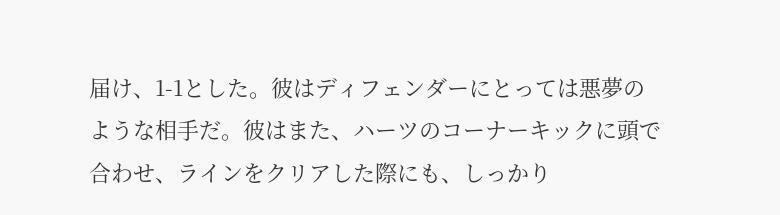届け、1-1とした。彼はディフェンダーにとっては悪夢のような相手だ。彼はまた、ハーツのコーナーキックに頭で合わせ、ラインをクリアした際にも、しっかり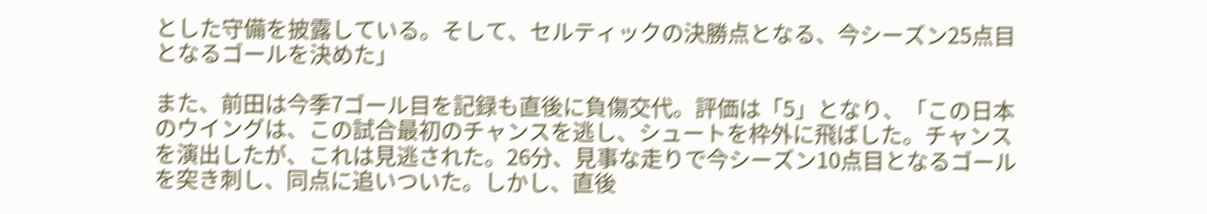とした守備を披露している。そして、セルティックの決勝点となる、今シーズン25点目となるゴールを決めた」

また、前田は今季7ゴール目を記録も直後に負傷交代。評価は「5」となり、「この日本のウイングは、この試合最初のチャンスを逃し、シュートを枠外に飛ばした。チャンスを演出したが、これは見逃された。26分、見事な走りで今シーズン10点目となるゴールを突き刺し、同点に追いついた。しかし、直後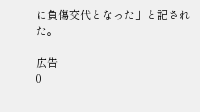に負傷交代となった」と記された。

広告
0